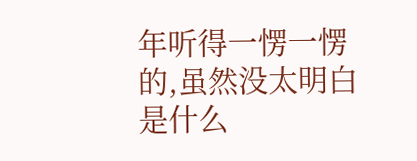年听得一愣一愣的,虽然没太明白是什么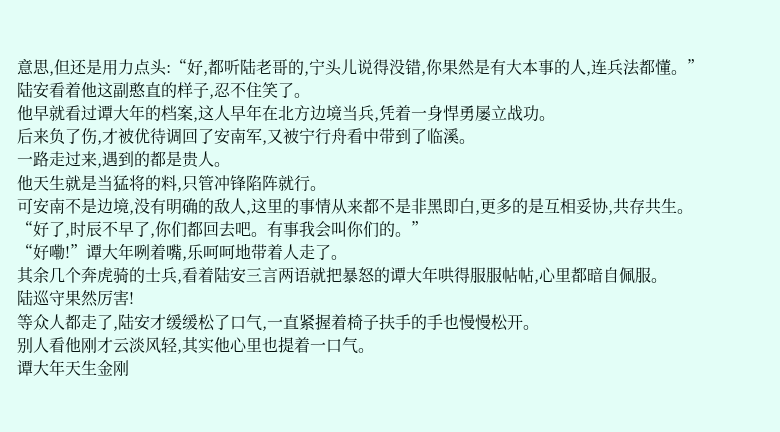意思,但还是用力点头:“好,都听陆老哥的,宁头儿说得没错,你果然是有大本事的人,连兵法都懂。”
陆安看着他这副憨直的样子,忍不住笑了。
他早就看过谭大年的档案,这人早年在北方边境当兵,凭着一身悍勇屡立战功。
后来负了伤,才被优待调回了安南军,又被宁行舟看中带到了临溪。
一路走过来,遇到的都是贵人。
他天生就是当猛将的料,只管冲锋陷阵就行。
可安南不是边境,没有明确的敌人,这里的事情从来都不是非黑即白,更多的是互相妥协,共存共生。
“好了,时辰不早了,你们都回去吧。有事我会叫你们的。”
“好嘞!”谭大年咧着嘴,乐呵呵地带着人走了。
其余几个奔虎骑的士兵,看着陆安三言两语就把暴怒的谭大年哄得服服帖帖,心里都暗自佩服。
陆巡守果然厉害!
等众人都走了,陆安才缓缓松了口气,一直紧握着椅子扶手的手也慢慢松开。
别人看他刚才云淡风轻,其实他心里也提着一口气。
谭大年天生金刚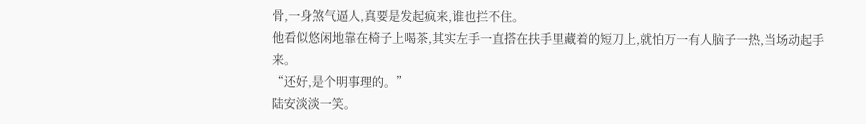骨,一身煞气逼人,真要是发起疯来,谁也拦不住。
他看似悠闲地靠在椅子上喝茶,其实左手一直搭在扶手里藏着的短刀上,就怕万一有人脑子一热,当场动起手来。
“还好,是个明事理的。”
陆安淡淡一笑。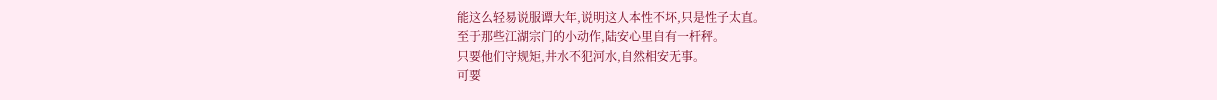能这么轻易说服谭大年,说明这人本性不坏,只是性子太直。
至于那些江湖宗门的小动作,陆安心里自有一杆秤。
只要他们守规矩,井水不犯河水,自然相安无事。
可要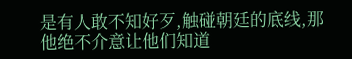是有人敢不知好歹,触碰朝廷的底线,那他绝不介意让他们知道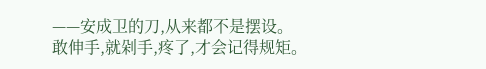——安成卫的刀,从来都不是摆设。
敢伸手,就剁手,疼了,才会记得规矩。